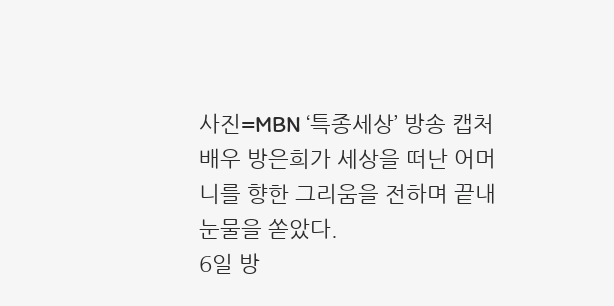사진=MBN ‘특종세상’ 방송 캡처
배우 방은희가 세상을 떠난 어머니를 향한 그리움을 전하며 끝내 눈물을 쏟았다.
6일 방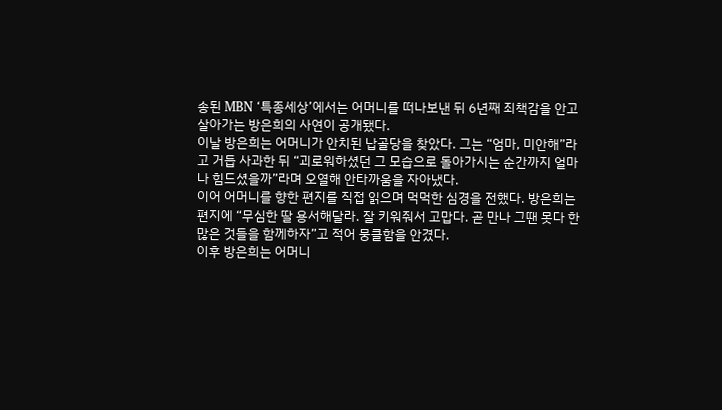송된 MBN ‘특종세상’에서는 어머니를 떠나보낸 뒤 6년째 죄책감을 안고 살아가는 방은희의 사연이 공개됐다.
이날 방은희는 어머니가 안치된 납골당을 찾았다. 그는 “엄마, 미안해”라고 거듭 사과한 뒤 “괴로워하셨던 그 모습으로 돌아가시는 순간까지 얼마나 힘드셨을까”라며 오열해 안타까움을 자아냈다.
이어 어머니를 향한 편지를 직접 읽으며 먹먹한 심경을 전했다. 방은희는 편지에 “무심한 딸 용서해달라. 잘 키워줘서 고맙다. 곧 만나 그땐 못다 한 많은 것들을 함께하자”고 적어 뭉클함을 안겼다.
이후 방은희는 어머니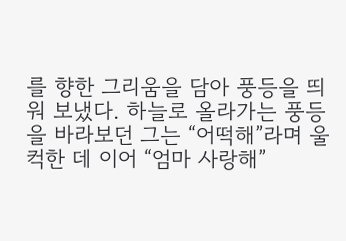를 향한 그리움을 담아 풍등을 띄워 보냈다. 하늘로 올라가는 풍등을 바라보던 그는 “어떡해”라며 울컥한 데 이어 “엄마 사랑해”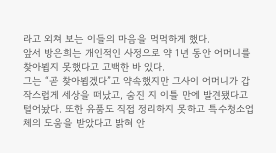라고 외쳐 보는 이들의 마음을 먹먹하게 했다.
앞서 방은희는 개인적인 사정으로 약 1년 동안 어머니를 찾아뵙지 못했다고 고백한 바 있다.
그는 “곧 찾아뵙겠다”고 약속했지만 그사이 어머니가 갑작스럽게 세상을 떠났고, 숨진 지 이틀 만에 발견됐다고 털어놨다. 또한 유품도 직접 정리하지 못하고 특수청소업체의 도움을 받았다고 밝혀 안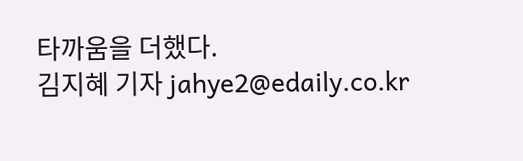타까움을 더했다.
김지혜 기자 jahye2@edaily.co.kr